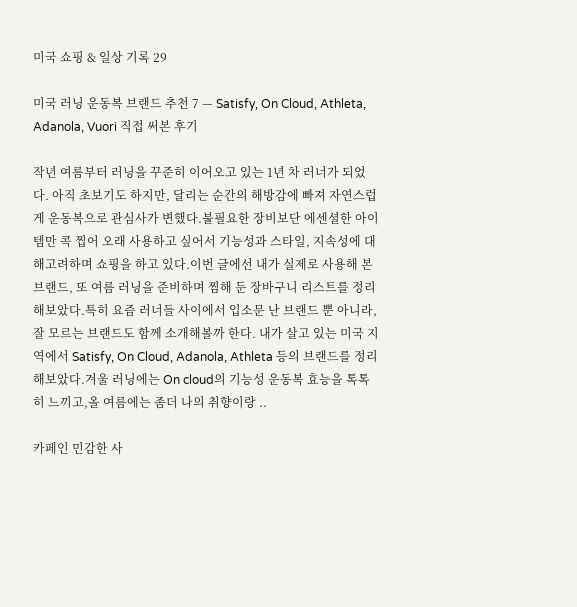미국 쇼핑 & 일상 기록 29

미국 러닝 운동복 브랜드 추천 7 — Satisfy, On Cloud, Athleta, Adanola, Vuori 직접 써본 후기

작년 여름부터 러닝을 꾸준히 이어오고 있는 1년 차 러너가 되었다. 아직 초보기도 하지만, 달리는 순간의 해방감에 빠져 자연스럽게 운동복으로 관심사가 변했다.불필요한 장비보단 에센셜한 아이템만 콕 찝어 오래 사용하고 싶어서 기능성과 스타일, 지속성에 대해고려하며 쇼핑을 하고 있다.이번 글에선 내가 실제로 사용해 본 브랜드, 또 여름 러닝을 준비하며 찜해 둔 장바구니 리스트를 정리해보았다.특히 요즘 러너들 사이에서 입소문 난 브랜드 뿐 아니라, 잘 모르는 브랜드도 함께 소개해볼까 한다. 내가 살고 있는 미국 지역에서 Satisfy, On Cloud, Adanola, Athleta 등의 브랜드를 정리해보았다.겨울 러닝에는 On cloud의 기능성 운동복 효능을 톡톡히 느끼고,올 여름에는 좀더 나의 취향이랑 ..

카페인 민감한 사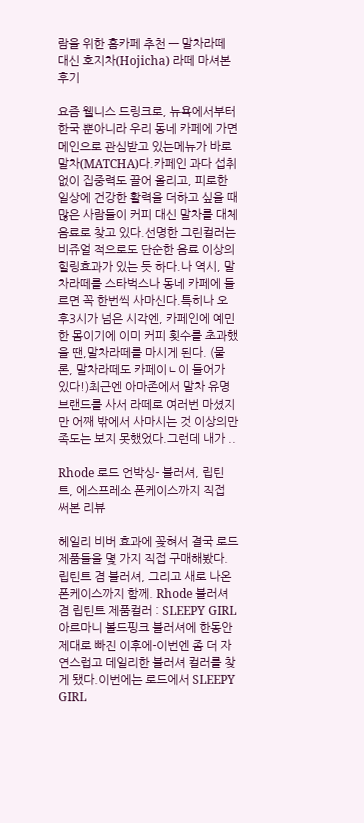람을 위한 홈카페 추천 — 말차라떼 대신 호지차(Hojicha) 라떼 마셔본 후기

요즘 웰니스 드링크로, 뉴욕에서부터 한국 뿐아니라 우리 동네 카페에 가면 메인으로 관심받고 있는메뉴가 바로 말차(MATCHA)다.카페인 과다 섭취없이 집중력도 끌어 올리고, 피로한 일상에 건강한 활력을 더하고 싶을 때많은 사람들이 커피 대신 말차를 대체음료로 찾고 있다.선명한 그린컬러는 비쥬얼 적으로도 단순한 음료 이상의 힐링효과가 있는 듯 하다.나 역시, 말차라떼를 스타벅스나 동네 카페에 들르면 꼭 한번씩 사마신다.특히나 오후3시가 넘은 시각엔, 카페인에 예민한 몸이기에 이미 커피 횟수를 초과했을 땐,말차라떼를 마시게 된다. (물론, 말차라떼도 카페이ㄴ이 들어가 있다!)최근엔 아마존에서 말차 유명 브랜드를 사서 라떼로 여러번 마셨지만 어째 밖에서 사마시는 것 이상의만족도는 보지 못했었다.그런데 내가 ..

Rhode 로드 언박싱- 블러셔, 립틴트, 에스프레소 폰케이스까지 직접 써본 리뷰

헤일리 비버 효과에 꽂혀서 결국 로드 제품들을 몇 가지 직접 구매해봤다.립틴트 겸 블러셔, 그리고 새로 나온 폰케이스까지 함께. Rhode 블러셔 겸 립틴트 제품컬러 : SLEEPY GIRL 아르마니 볼드핑크 블러셔에 한동안 제대로 빠진 이후에-이번엔 좀 더 자연스럽고 데일리한 블러셔 컬러를 찾게 됐다.이번에는 로드에서 SLEEPY GIRL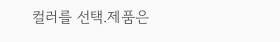컬러를 선택.제품은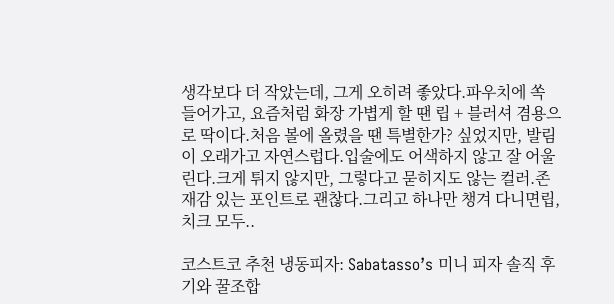생각보다 더 작았는데, 그게 오히려 좋았다.파우치에 쏙 들어가고, 요즘처럼 화장 가볍게 할 땐 립 + 블러셔 겸용으로 딱이다.처음 볼에 올렸을 땐 특별한가? 싶었지만, 발림이 오래가고 자연스럽다.입술에도 어색하지 않고 잘 어울린다.크게 튀지 않지만, 그렇다고 묻히지도 않는 컬러.존재감 있는 포인트로 괜찮다.그리고 하나만 챙겨 다니면립, 치크 모두..

코스트코 추천 냉동피자: Sabatasso’s 미니 피자 솔직 후기와 꿀조합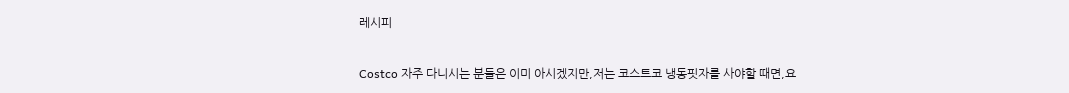레시피

Costco 자주 다니시는 분들은 이미 아시겠지만,저는 코스트코 냉동핏자를 사야할 때면,요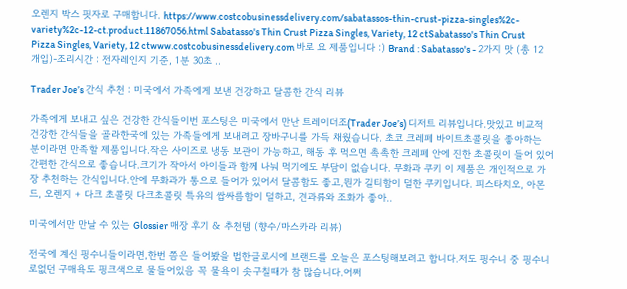오렌지 박스 핏자로 구매합니다. https://www.costcobusinessdelivery.com/sabatassos-thin-crust-pizza-singles%2c-variety%2c-12-ct.product.11867056.html Sabatasso's Thin Crust Pizza Singles, Variety, 12 ctSabatasso's Thin Crust Pizza Singles, Variety, 12 ctwww.costcobusinessdelivery.com 바로 요 제품입니다 :) Brand : Sabatasso's - 2가지 맛 (총 12개입)-조리시간 : 전자레인지 기준, 1분 30초 ..

Trader Joe’s 간식 추천 : 미국에서 가족에게 보낸 건강하고 달콤한 간식 리뷰

가족에게 보내고 싶은 건강한 간식들이번 포스팅은 미국에서 만난 트레이더조(Trader Joe’s) 디저트 리뷰입니다.맛있고 비교적 건강한 간식들을 골라한국에 있는 가족들에게 보내려고 장바구니를 가득 채웠습니다. 초코 크레페 바이트초콜릿을 좋아하는 분이라면 만족할 제품입니다.작은 사이즈로 냉동 보관이 가능하고, 해동 후 먹으면 촉촉한 크레페 안에 진한 초콜릿이 들어 있어 간편한 간식으로 좋습니다.크기가 작아서 아이들과 함께 나눠 먹기에도 부담이 없습니다. 무화과 쿠키 이 제품은 개인적으로 가장 추천하는 간식입니다.안에 무화과가 통으로 들어가 있어서 달콤함도 좋고,뭔가 길티함이 덜한 쿠키입니다. 피스타치오, 아몬드, 오렌지 + 다크 초콜릿 다크초콜릿 특유의 쌉싸름함이 덜하고, 견과류와 조화가 좋아..

미국에서만 만날 수 있는 Glossier 매장 후기 & 추천템 (향수/마스카라 리뷰)

전국에 계신 핑수니들이라면,한번 쯤은 들어봤을 법한글로시에 브랜드를 오늘은 포스팅해보려고 합니다.저도 핑수니 중 핑수니로없던 구매욕도 핑크색으로 물들어있음 꼭 물욕이 솟구칠때가 참 많습니다.어쩌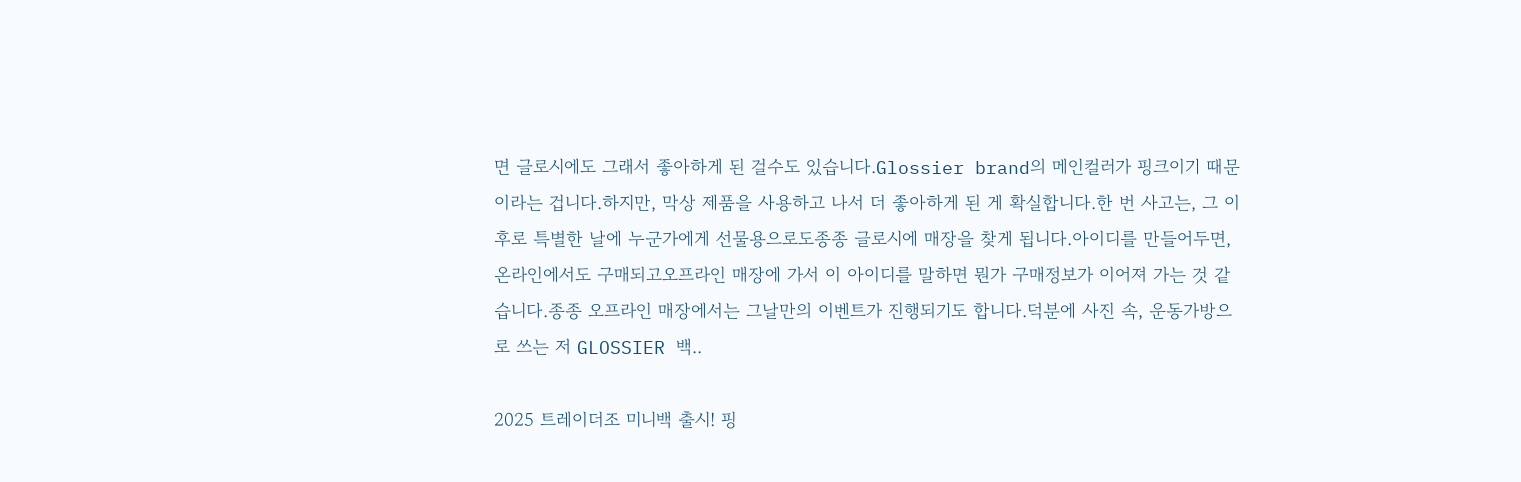면 글로시에도 그래서 좋아하게 된 걸수도 있습니다.Glossier brand의 메인컬러가 핑크이기 때문이라는 겁니다.하지만, 막상 제품을 사용하고 나서 더 좋아하게 된 게 확실합니다.한 번 사고는, 그 이후로 특별한 날에 누군가에게 선물용으로도종종 글로시에 매장을 찾게 됩니다.아이디를 만들어두면, 온라인에서도 구매되고오프라인 매장에 가서 이 아이디를 말하면 뭔가 구매정보가 이어져 가는 것 같습니다.종종 오프라인 매장에서는 그날만의 이벤트가 진행되기도 합니다.덕분에 사진 속, 운동가방으로 쓰는 저 GLOSSIER 백..

2025 트레이더조 미니백 출시! 핑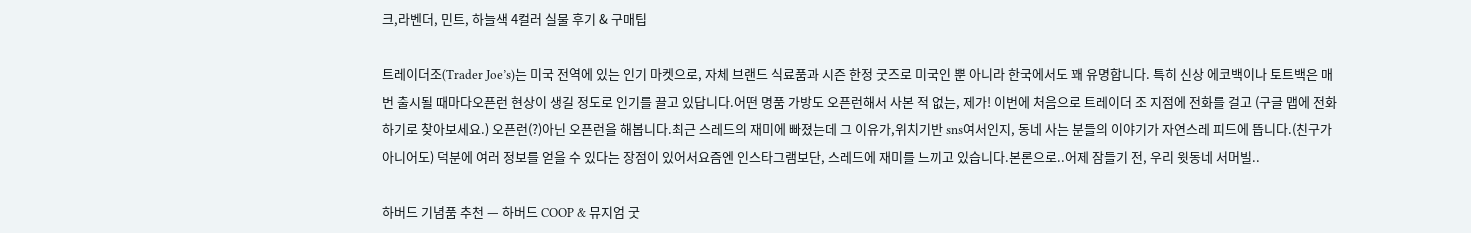크,라벤더, 민트, 하늘색 4컬러 실물 후기 & 구매팁

트레이더조(Trader Joe’s)는 미국 전역에 있는 인기 마켓으로, 자체 브랜드 식료품과 시즌 한정 굿즈로 미국인 뿐 아니라 한국에서도 꽤 유명합니다. 특히 신상 에코백이나 토트백은 매번 출시될 때마다오픈런 현상이 생길 정도로 인기를 끌고 있답니다.어떤 명품 가방도 오픈런해서 사본 적 없는, 제가! 이번에 처음으로 트레이더 조 지점에 전화를 걸고 (구글 맵에 전화하기로 찾아보세요.) 오픈런(?)아닌 오픈런을 해봅니다.최근 스레드의 재미에 빠졌는데 그 이유가,위치기반 sns여서인지, 동네 사는 분들의 이야기가 자연스레 피드에 뜹니다.(친구가 아니어도) 덕분에 여러 정보를 얻을 수 있다는 장점이 있어서요즘엔 인스타그램보단, 스레드에 재미를 느끼고 있습니다.본론으로..어제 잠들기 전, 우리 윗동네 서머빌..

하버드 기념품 추천 — 하버드 COOP & 뮤지엄 굿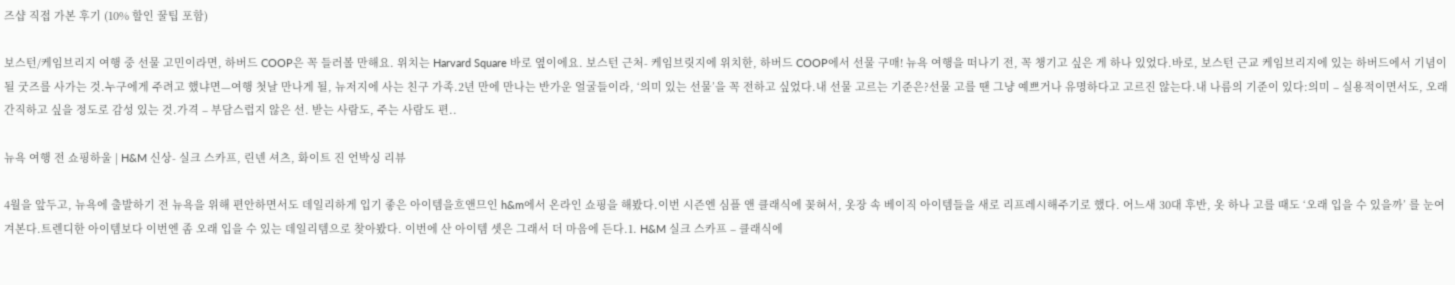즈샵 직접 가본 후기 (10% 할인 꿀팁 포함)

보스턴/케임브리지 여행 중 선물 고민이라면, 하버드 COOP은 꼭 들러볼 만해요. 위치는 Harvard Square 바로 옆이에요. 보스턴 근처- 케임브릿지에 위치한, 하버드 COOP에서 선물 구매! 뉴욕 여행을 떠나기 전, 꼭 챙기고 싶은 게 하나 있었다.바로, 보스턴 근교 케임브리지에 있는 하버드에서 기념이 될 굿즈를 사가는 것.누구에게 주려고 했냐면—여행 첫날 만나게 될, 뉴저지에 사는 친구 가족.2년 만에 만나는 반가운 얼굴들이라, ‘의미 있는 선물’을 꼭 전하고 싶었다.내 선물 고르는 기준은?선물 고를 땐 그냥 예쁘거나 유명하다고 고르진 않는다.내 나름의 기준이 있다:의미 – 실용적이면서도, 오래 간직하고 싶을 정도로 감성 있는 것.가격 – 부담스럽지 않은 선. 받는 사람도, 주는 사람도 편..

뉴욕 여행 전 쇼핑하울 | H&M 신상- 실크 스카프, 린넨 셔츠, 화이트 진 언박싱 리뷰

4월을 앞두고, 뉴욕에 출발하기 전 뉴욕을 위해 편안하면서도 데일리하게 입기 좋은 아이템을흐앤므인 h&m에서 온라인 쇼핑을 해봤다.이번 시즌엔 심플 앤 클래식에 꽂혀서, 옷장 속 베이직 아이템들을 새로 리프레시해주기로 했다. 어느새 30대 후반, 옷 하나 고를 때도 ‘오래 입을 수 있을까’ 를 눈여겨본다.트렌디한 아이템보다 이번엔 좀 오래 입을 수 있는 데일리템으로 찾아봤다. 이번에 산 아이템 셋은 그래서 더 마음에 든다.1. H&M 실크 스카프 – 클래식에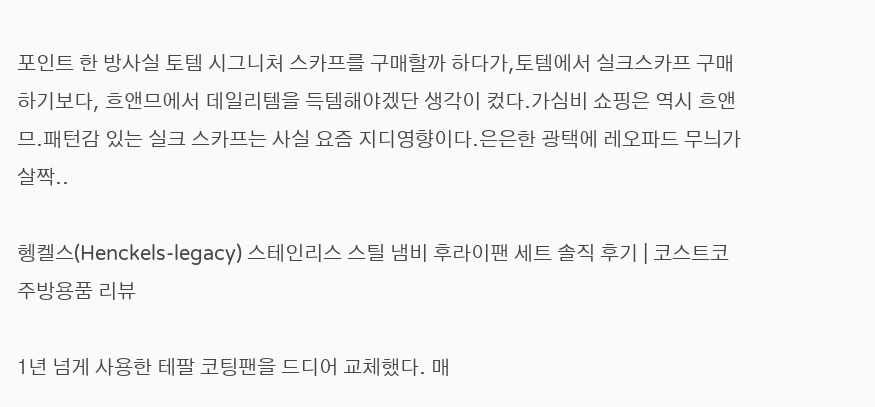포인트 한 방사실 토템 시그니처 스카프를 구매할까 하다가,토템에서 실크스카프 구매하기보다, 흐앤므에서 데일리템을 득템해야겠단 생각이 컸다.가심비 쇼핑은 역시 흐앤므.패턴감 있는 실크 스카프는 사실 요즘 지디영향이다.은은한 광택에 레오파드 무늬가 살짝..

헹켈스(Henckels-legacy) 스테인리스 스틸 냄비 후라이팬 세트 솔직 후기 | 코스트코 주방용품 리뷰

1년 넘게 사용한 테팔 코팅팬을 드디어 교체했다. 매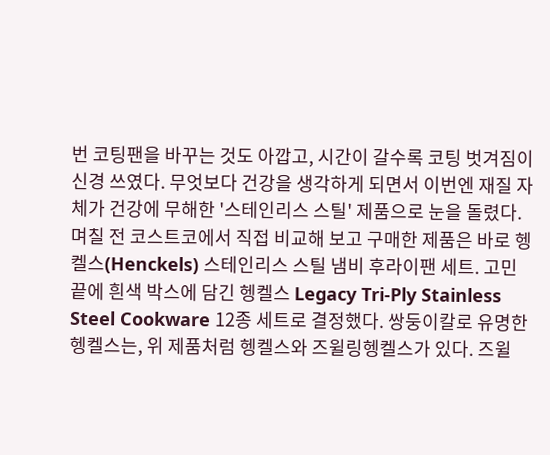번 코팅팬을 바꾸는 것도 아깝고, 시간이 갈수록 코팅 벗겨짐이 신경 쓰였다. 무엇보다 건강을 생각하게 되면서 이번엔 재질 자체가 건강에 무해한 '스테인리스 스틸' 제품으로 눈을 돌렸다.며칠 전 코스트코에서 직접 비교해 보고 구매한 제품은 바로 헹켈스(Henckels) 스테인리스 스틸 냄비 후라이팬 세트. 고민 끝에 흰색 박스에 담긴 헹켈스 Legacy Tri-Ply Stainless Steel Cookware 12종 세트로 결정했다. 쌍둥이칼로 유명한 헹켈스는, 위 제품처럼 헹켈스와 즈윌링헹켈스가 있다. 즈윌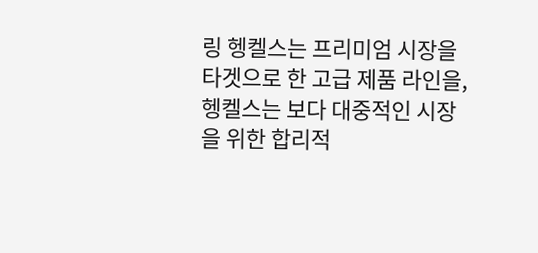링 헹켈스는 프리미엄 시장을 타겟으로 한 고급 제품 라인을, 헹켈스는 보다 대중적인 시장을 위한 합리적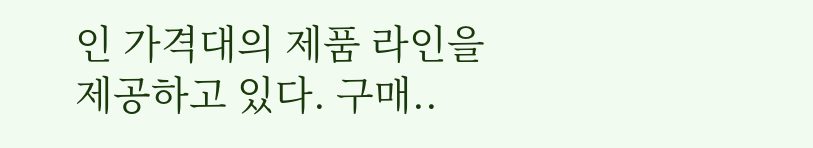인 가격대의 제품 라인을 제공하고 있다. 구매..